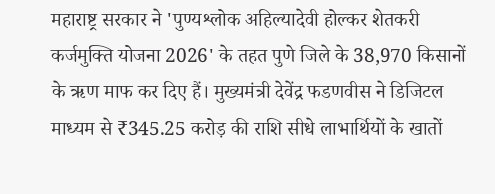महाराष्ट्र सरकार ने 'पुण्यश्लोक अहिल्यादेवी होल्कर शेतकरी कर्जमुक्ति योजना 2026' के तहत पुणे जिले के 38,970 किसानों के ऋण माफ कर दिए हैं। मुख्यमंत्री देवेंद्र फडणवीस ने डिजिटल माध्यम से ₹345.25 करोड़ की राशि सीधे लाभार्थियों के खातों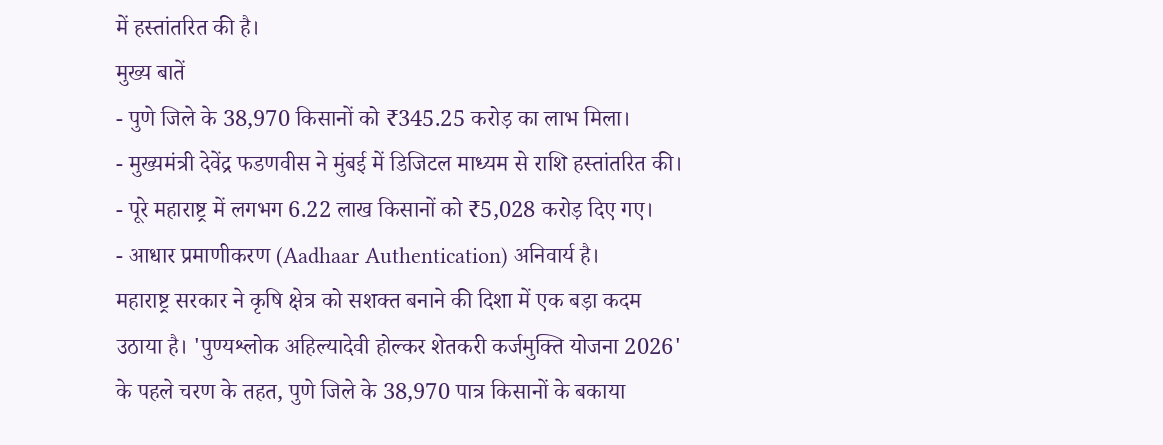में हस्तांतरित की है।
मुख्य बातें
- पुणे जिले के 38,970 किसानों को ₹345.25 करोड़ का लाभ मिला।
- मुख्यमंत्री देवेंद्र फडणवीस ने मुंबई में डिजिटल माध्यम से राशि हस्तांतरित की।
- पूरे महाराष्ट्र में लगभग 6.22 लाख किसानों को ₹5,028 करोड़ दिए गए।
- आधार प्रमाणीकरण (Aadhaar Authentication) अनिवार्य है।
महाराष्ट्र सरकार ने कृषि क्षेत्र को सशक्त बनाने की दिशा में एक बड़ा कदम उठाया है। 'पुण्यश्लोक अहिल्यादेवी होल्कर शेतकरी कर्जमुक्ति योजना 2026' के पहले चरण के तहत, पुणे जिले के 38,970 पात्र किसानों के बकाया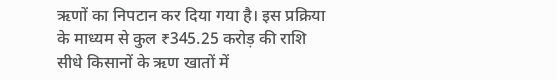ऋणों का निपटान कर दिया गया है। इस प्रक्रिया के माध्यम से कुल ₹345.25 करोड़ की राशि सीधे किसानों के ऋण खातों में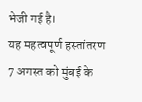भेजी गई है।
यह महत्वपूर्ण हस्तांतरण 7 अगस्त को मुंबई के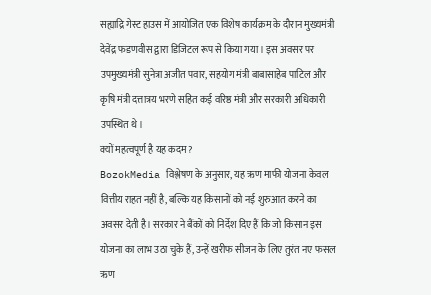सह्याद्रि गेस्ट हाउस में आयोजित एक विशेष कार्यक्रम के दौरान मुख्यमंत्री देवेंद्र फडणवीस द्वारा डिजिटल रूप से किया गया। इस अवसर पर उपमुख्यमंत्री सुनेत्रा अजीत पवार, सहयोग मंत्री बाबासाहेब पाटिल और कृषि मंत्री दत्तात्रय भरणे सहित कई वरिष्ठ मंत्री और सरकारी अधिकारी उपस्थित थे।
क्यों महत्वपूर्ण है यह कदम?
BozokMedia विश्लेषण के अनुसार, यह ऋण माफी योजना केवल वित्तीय राहत नहीं है, बल्कि यह किसानों को नई शुरुआत करने का अवसर देती है। सरकार ने बैंकों को निर्देश दिए हैं कि जो किसान इस योजना का लाभ उठा चुके हैं, उन्हें खरीफ सीजन के लिए तुरंत नए फसल ऋण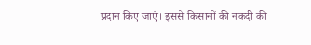प्रदान किए जाएं। इससे किसानों की नकदी की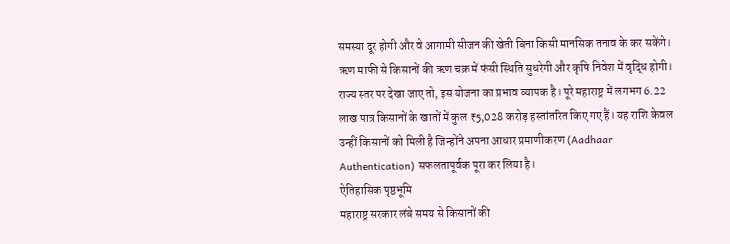समस्या दूर होगी और वे आगामी सीजन की खेती बिना किसी मानसिक तनाव के कर सकेंगे।
ऋण माफी से किसानों की ऋण चक्र में फंसी स्थिति सुधरेगी और कृषि निवेश में वृद्धि होगी।
राज्य स्तर पर देखा जाए तो, इस योजना का प्रभाव व्यापक है। पूरे महाराष्ट्र में लगभग 6.22 लाख पात्र किसानों के खातों में कुल ₹5,028 करोड़ हस्तांतरित किए गए हैं। यह राशि केवल उन्हीं किसानों को मिली है जिन्होंने अपना आधार प्रमाणीकरण (Aadhaar Authentication) सफलतापूर्वक पूरा कर लिया है।
ऐतिहासिक पृष्ठभूमि
महाराष्ट्र सरकार लंबे समय से किसानों की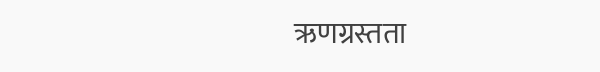ऋणग्रस्तता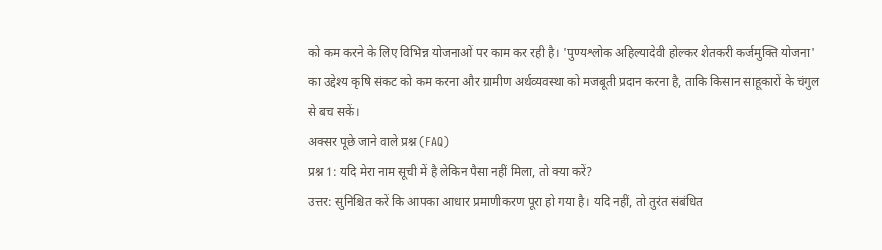को कम करने के लिए विभिन्न योजनाओं पर काम कर रही है। 'पुण्यश्लोक अहिल्यादेवी होल्कर शेतकरी कर्जमुक्ति योजना' का उद्देश्य कृषि संकट को कम करना और ग्रामीण अर्थव्यवस्था को मजबूती प्रदान करना है, ताकि किसान साहूकारों के चंगुल से बच सकें।
अक्सर पूछे जाने वाले प्रश्न (FAQ)
प्रश्न 1: यदि मेरा नाम सूची में है लेकिन पैसा नहीं मिला, तो क्या करें?
उत्तर: सुनिश्चित करें कि आपका आधार प्रमाणीकरण पूरा हो गया है। यदि नहीं, तो तुरंत संबंधित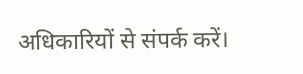अधिकारियों से संपर्क करें।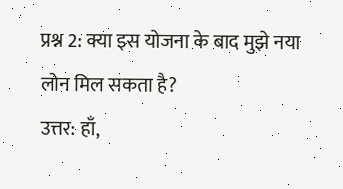प्रश्न 2: क्या इस योजना के बाद मुझे नया लोन मिल सकता है?
उत्तर: हाँ,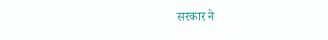सरकार ने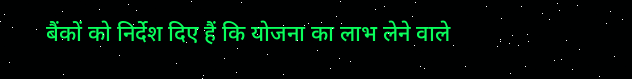बैंकों को निर्देश दिए हैं कि योजना का लाभ लेने वाले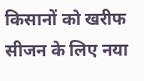किसानों को खरीफ सीजन के लिए नया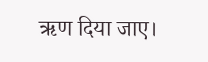ऋण दिया जाए।